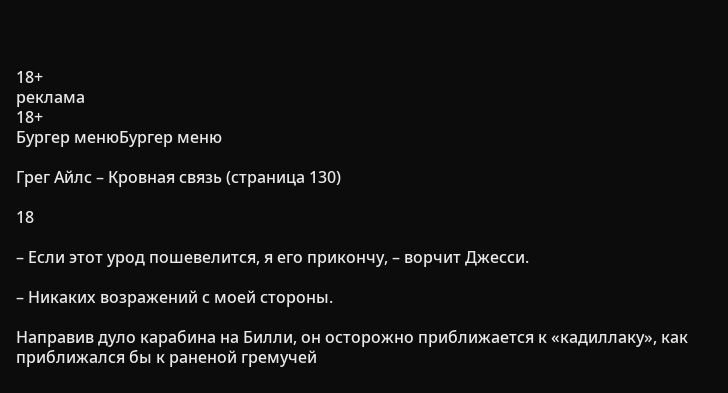18+
реклама
18+
Бургер менюБургер меню

Грег Айлс – Кровная связь (страница 130)

18

– Если этот урод пошевелится, я его прикончу, – ворчит Джесси.

– Никаких возражений с моей стороны.

Направив дуло карабина на Билли, он осторожно приближается к «кадиллаку», как приближался бы к раненой гремучей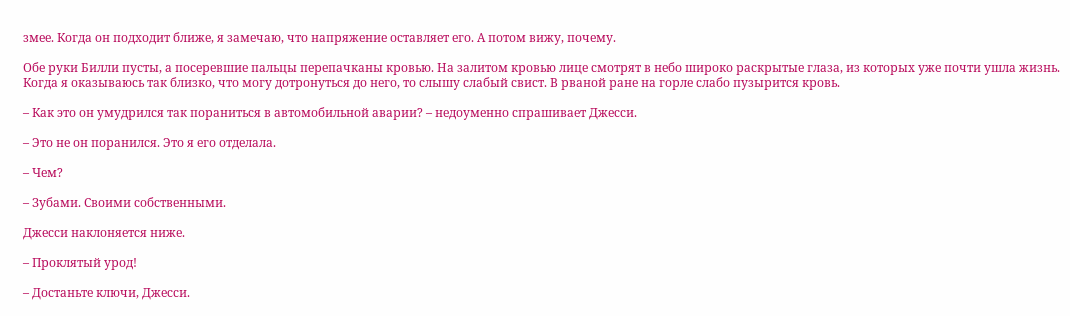змее. Когда он подходит ближе, я замечаю, что напряжение оставляет его. А потом вижу, почему.

Обе руки Билли пусты, а посеревшие пальцы перепачканы кровью. На залитом кровью лице смотрят в небо широко раскрытые глаза, из которых уже почти ушла жизнь. Когда я оказываюсь так близко, что могу дотронуться до него, то слышу слабый свист. В рваной ране на горле слабо пузырится кровь.

– Как это он умудрился так пораниться в автомобильной аварии? – недоуменно спрашивает Джесси.

– Это не он поранился. Это я его отделала.

– Чем?

– Зубами. Своими собственными.

Джесси наклоняется ниже.

– Проклятый урод!

– Достаньте ключи, Джесси.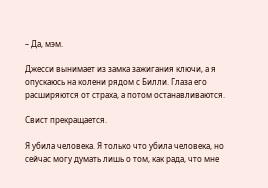– Да, мэм.

Джесси вынимает из замка зажигания ключи, а я опускаюсь на колени рядом с Билли. Глаза его расширяются от страха, а потом останавливаются.

Свист прекращается.

Я убила человека. Я только что убила человека, но сейчас могу думать лишь о том, как рада, что мне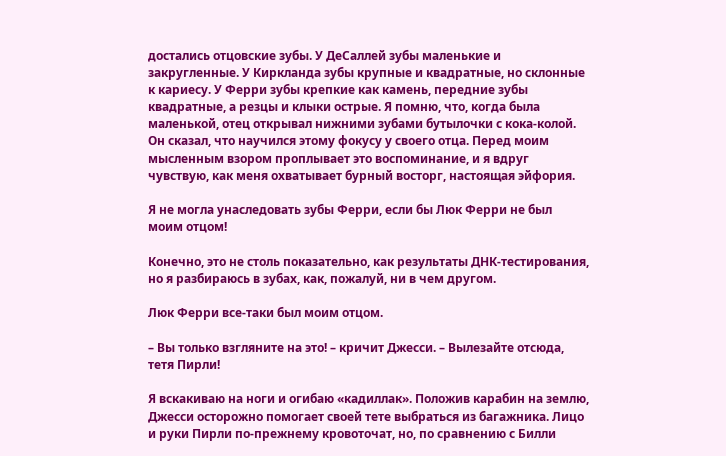достались отцовские зубы. У ДеСаллей зубы маленькие и закругленные. У Киркланда зубы крупные и квадратные, но склонные к кариесу. У Ферри зубы крепкие как камень, передние зубы квадратные, а резцы и клыки острые. Я помню, что, когда была маленькой, отец открывал нижними зубами бутылочки с кока-колой. Он сказал, что научился этому фокусу у своего отца. Перед моим мысленным взором проплывает это воспоминание, и я вдруг чувствую, как меня охватывает бурный восторг, настоящая эйфория.

Я не могла унаследовать зубы Ферри, если бы Люк Ферри не был моим отцом!

Конечно, это не столь показательно, как результаты ДНК-тестирования, но я разбираюсь в зубах, как, пожалуй, ни в чем другом.

Люк Ферри все-таки был моим отцом.

– Вы только взгляните на это! – кричит Джесси. – Вылезайте отсюда, тетя Пирли!

Я вскакиваю на ноги и огибаю «кадиллак». Положив карабин на землю, Джесси осторожно помогает своей тете выбраться из багажника. Лицо и руки Пирли по-прежнему кровоточат, но, по сравнению с Билли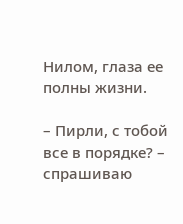Нилом, глаза ее полны жизни.

– Пирли, с тобой все в порядке? – спрашиваю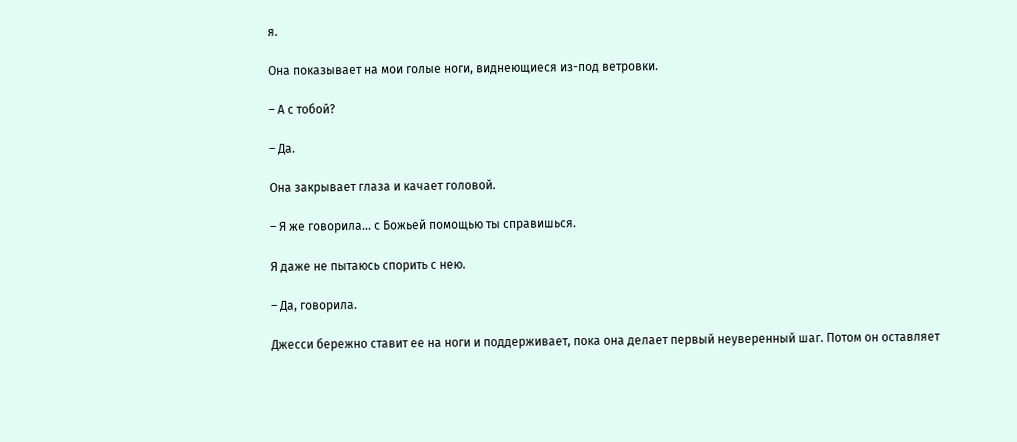я.

Она показывает на мои голые ноги, виднеющиеся из-под ветровки.

– А с тобой?

– Да.

Она закрывает глаза и качает головой.

– Я же говорила… с Божьей помощью ты справишься.

Я даже не пытаюсь спорить с нею.

– Да, говорила.

Джесси бережно ставит ее на ноги и поддерживает, пока она делает первый неуверенный шаг. Потом он оставляет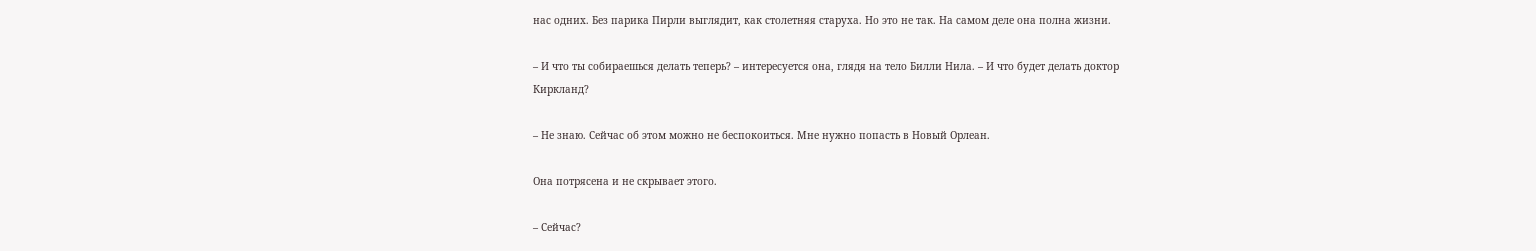нас одних. Без парика Пирли выглядит, как столетняя старуха. Но это не так. На самом деле она полна жизни.

– И что ты собираешься делать теперь? – интересуется она, глядя на тело Билли Нила. – И что будет делать доктор Киркланд?

– Не знаю. Сейчас об этом можно не беспокоиться. Мне нужно попасть в Новый Орлеан.

Она потрясена и не скрывает этого.

– Сейчас?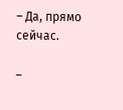– Да, прямо сейчас.

–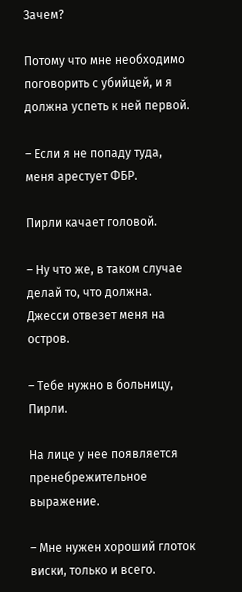Зачем?

Потому что мне необходимо поговорить с убийцей, и я должна успеть к ней первой.

– Если я не попаду туда, меня арестует ФБР.

Пирли качает головой.

– Ну что же, в таком случае делай то, что должна. Джесси отвезет меня на остров.

– Тебе нужно в больницу, Пирли.

На лице у нее появляется пренебрежительное выражение.

– Мне нужен хороший глоток виски, только и всего.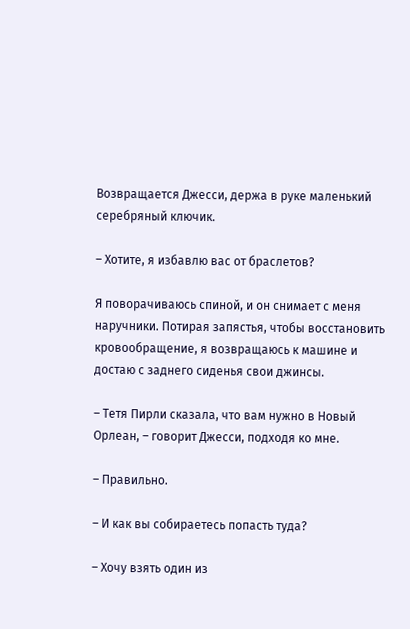Возвращается Джесси, держа в руке маленький серебряный ключик.

– Хотите, я избавлю вас от браслетов?

Я поворачиваюсь спиной, и он снимает с меня наручники. Потирая запястья, чтобы восстановить кровообращение, я возвращаюсь к машине и достаю с заднего сиденья свои джинсы.

– Тетя Пирли сказала, что вам нужно в Новый Орлеан, – говорит Джесси, подходя ко мне.

– Правильно.

– И как вы собираетесь попасть туда?

– Хочу взять один из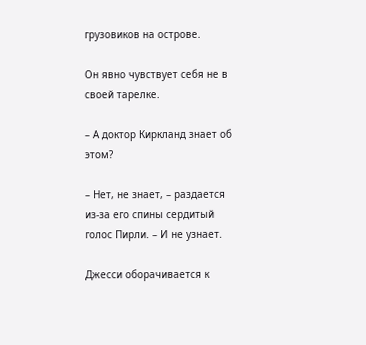грузовиков на острове.

Он явно чувствует себя не в своей тарелке.

– А доктор Киркланд знает об этом?

– Нет, не знает, – раздается из-за его спины сердитый голос Пирли. – И не узнает.

Джесси оборачивается к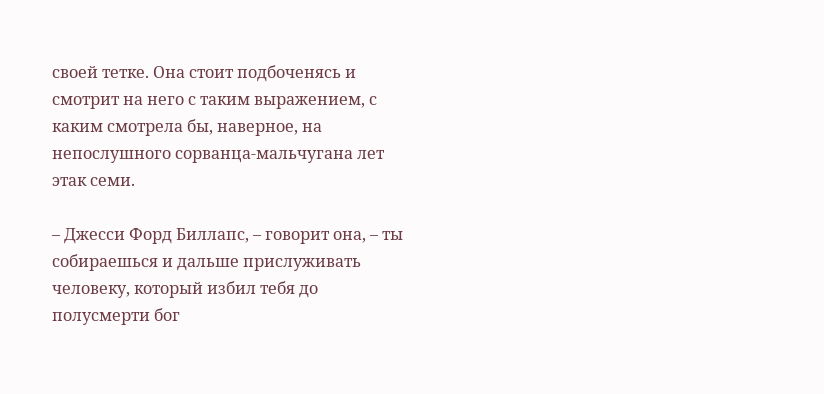своей тетке. Она стоит подбоченясь и смотрит на него с таким выражением, с каким смотрела бы, наверное, на непослушного сорванца-мальчугана лет этак семи.

– Джесси Форд Биллапс, – говорит она, – ты собираешься и дальше прислуживать человеку, который избил тебя до полусмерти бог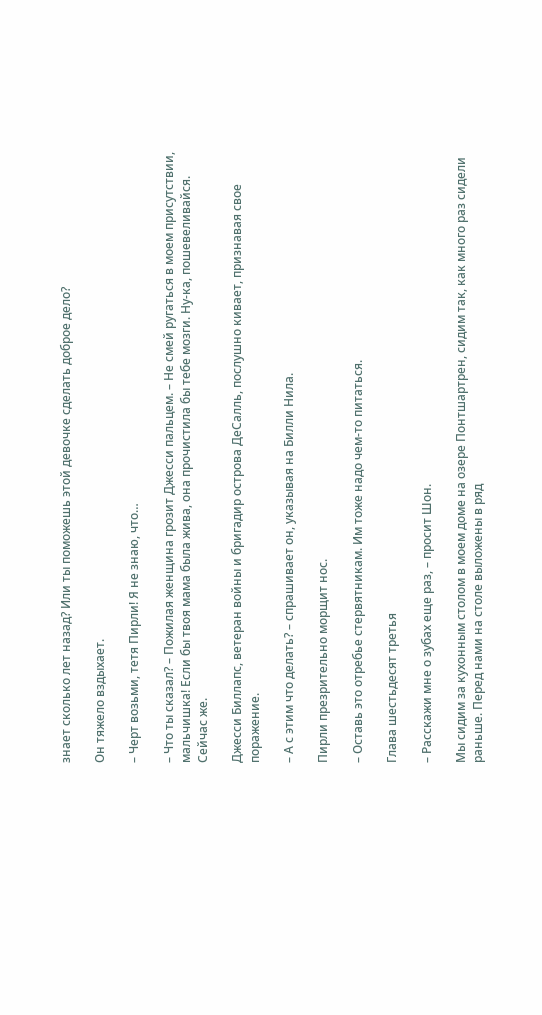знает сколько лет назад? Или ты поможешь этой девочке сделать доброе дело?

Он тяжело вздыхает.

– Черт возьми, тетя Пирли! Я не знаю, что…

– Что ты сказал? – Пожилая женщина грозит Джесси пальцем. – Не смей ругаться в моем присутствии, мальчишка! Если бы твоя мама была жива, она прочистила бы тебе мозги. Ну-ка, пошевеливайся. Сейчас же.

Джесси Биллапс, ветеран войны и бригадир острова ДеСалль, послушно кивает, признавая свое поражение.

– А с этим что делать? – спрашивает он, указывая на Билли Нила.

Пирли презрительно морщит нос.

– Оставь это отребье стервятникам. Им тоже надо чем-то питаться.

Глава шестьдесят третья

– Расскажи мне о зубах еще раз, – просит Шон.

Мы сидим за кухонным столом в моем доме на озере Понтшартрен, сидим так, как много раз сидели раньше. Перед нами на столе выложены в ряд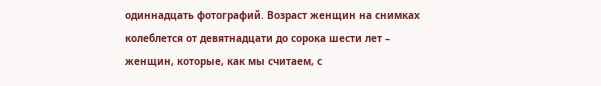одиннадцать фотографий. Возраст женщин на снимках колеблется от девятнадцати до сорока шести лет – женщин, которые, как мы считаем, с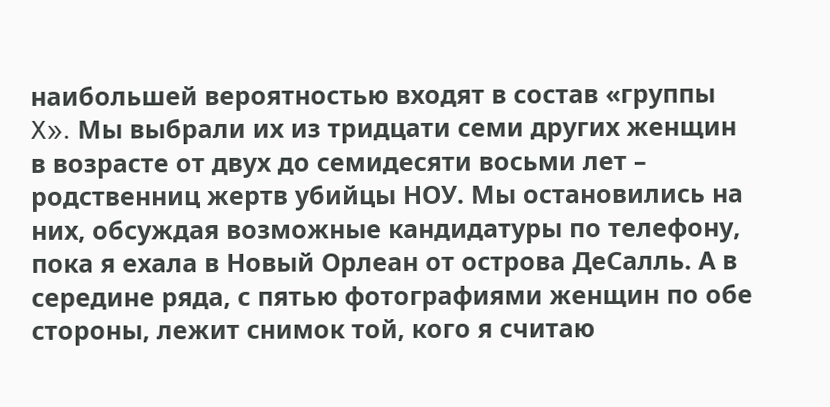наибольшей вероятностью входят в состав «группы X». Мы выбрали их из тридцати семи других женщин в возрасте от двух до семидесяти восьми лет – родственниц жертв убийцы НОУ. Мы остановились на них, обсуждая возможные кандидатуры по телефону, пока я ехала в Новый Орлеан от острова ДеСалль. А в середине ряда, с пятью фотографиями женщин по обе стороны, лежит снимок той, кого я считаю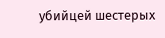убийцей шестерых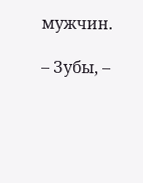мужчин.

– Зубы, –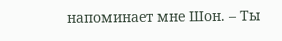напоминает мне Шон. – Ты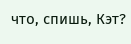что, спишь, Кэт?